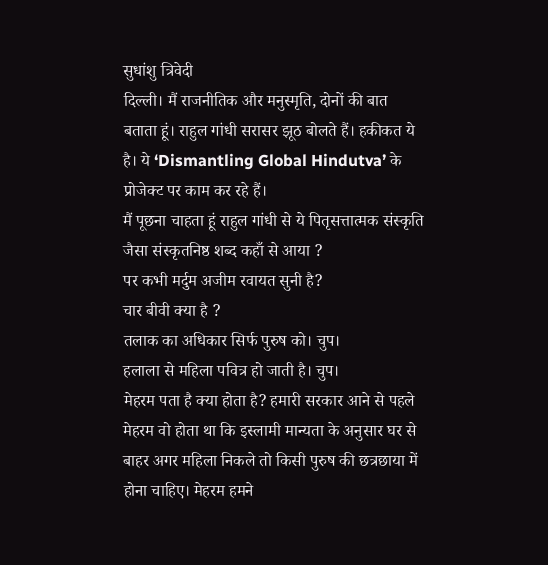सुधांशु त्रिवेदी
दिल्ली। मैं राजनीतिक और मनुस्मृति, दोनों की बात बताता हूं। राहुल गांधी सरासर झूठ बोलते हैं। हकीकत ये है। ये ‘Dismantling Global Hindutva’ के प्रोजेक्ट पर काम कर रहे हैं।
मैं पूछना चाहता हूं राहुल गांधी से ये पितृसत्तात्मक संस्कृति जैसा संस्कृतनिष्ठ शब्द कहाँ से आया ?
पर कभी मर्दुम अजीम रवायत सुनी है?
चार बीवी क्या है ?
तलाक का अधिकार सिर्फ पुरुष को। चुप।
हलाला से महिला पवित्र हो जाती है। चुप।
मेहरम पता है क्या होता है? हमारी सरकार आने से पहले मेहरम वो होता था कि इस्लामी मान्यता के अनुसार घर से बाहर अगर महिला निकले तो किसी पुरुष की छत्रछाया में होना चाहिए। मेहरम हमने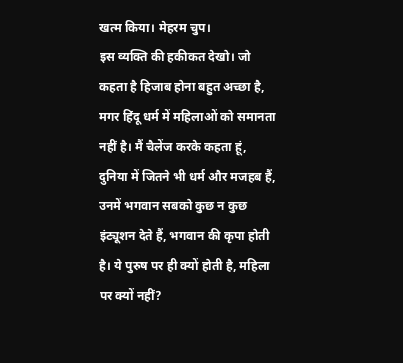खत्म किया। मेहरम चुप।
इस व्यक्ति की हकीकत देखो। जो कहता है हिजाब होना बहुत अच्छा है, मगर हिंदू धर्म में महिलाओं को समानता नहीं है। मैं चैलेंज करके कहता हूं, दुनिया में जितने भी धर्म और मजहब हैं, उनमें भगवान सबको कुछ न कुछ इंट्यूशन देते हैं, भगवान की कृपा होती है। ये पुरुष पर ही क्यों होती है, महिला पर क्यों नहीं?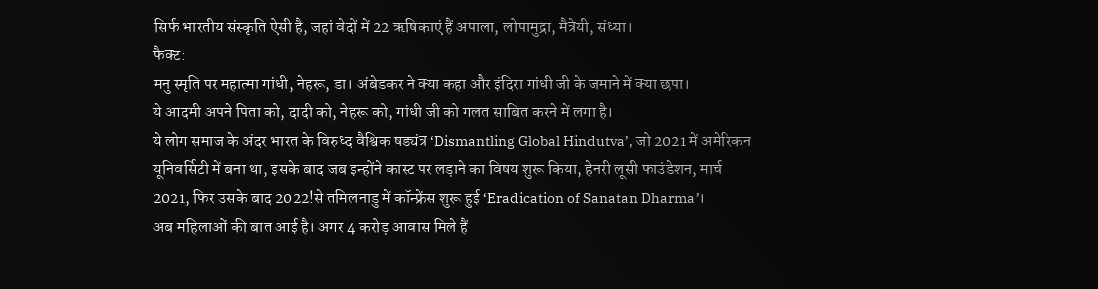सिर्फ भारतीय संस्कृति ऐसी है, जहां वेदों में 22 ऋषिकाएं हैं अपाला, लोपामुद्रा, मैत्रेयी, संध्या।
फैक्ट:
मनु स्मृति पर महात्मा गांधी, नेहरू, डा। अंबेडकर ने क्या कहा और इंदिरा गांधी जी के जमाने में क्या छपा।
ये आदमी अपने पिता को, दादी को, नेहरू को, गांधी जी को गलत साबित करने में लगा है।
ये लोग समाज के अंदर भारत के विरुध्द वैश्विक षड्यंत्र ‘Dismantling Global Hindutva’, जो 2021 में अमेरिकन यूनिवर्सिटी में बना था, इसके बाद जब इन्होंने कास्ट पर लड़ाने का विषय शुरू किया, हेनरी लूसी फाउंडेशन, मार्च 2021, फिर उसके बाद 2022!से तमिलनाडु में कॉन्फ्रेंस शुरू हुई ‘Eradication of Sanatan Dharma’।
अब महिलाओं की बात आई है। अगर 4 करोड़ आवास मिले हैं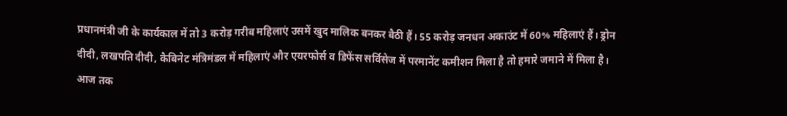प्रधानमंत्री जी के कार्यकाल में तो 3 करोड़ गरीब महिलाएं उसमें खुद मालिक बनकर बैठी हैं। 55 करोड़ जनधन अकाउंट में 60% महिलाएं हैं। ड्रोन दीदी, लखपति दीदी, कैबिनेट मंत्रिमंडल में महिलाएं और एयरफोर्स व डिफेंस सर्विसेज में परमानेंट कमीशन मिला है तो हमारे जमाने में मिला है।
आज तक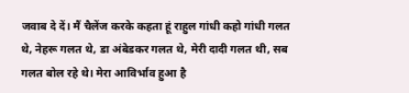जवाब दे दें। मैं चैलेंज करके कहता हूं राहुल गांधी कहो गांधी गलत थे, नेहरू गलत थे, डा अंबेडकर गलत थे, मेरी दादी गलत थी, सब गलत बोल रहे थे। मेरा आविर्भाव हुआ है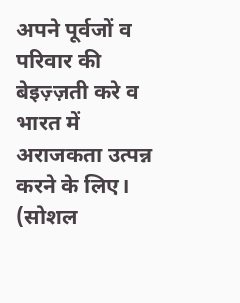अपने पूर्वजों व परिवार की बेइज़्ज़ती करे व भारत में अराजकता उत्पन्न करने के लिए।
(सोशल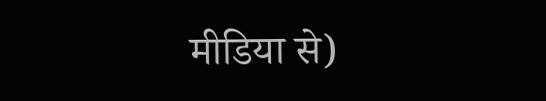मीडिया से)